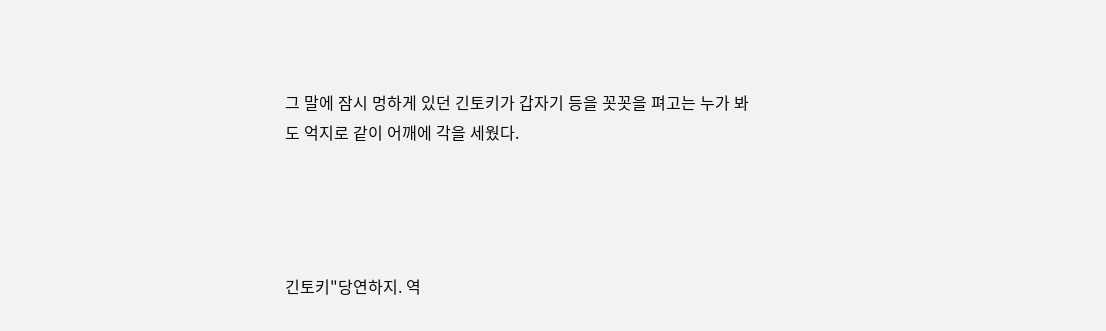그 말에 잠시 멍하게 있던 긴토키가 갑자기 등을 꼿꼿을 펴고는 누가 봐도 억지로 같이 어깨에 각을 세웠다.




긴토키"당연하지. 역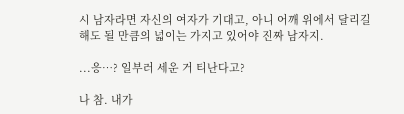시 남자라면 자신의 여자가 기대고, 아니 어깨 위에서 달리길 해도 될 만큼의 넓이는 가지고 있어야 진짜 남자지.

...응…? 일부러 세운 거 티난다고?

나 참. 내가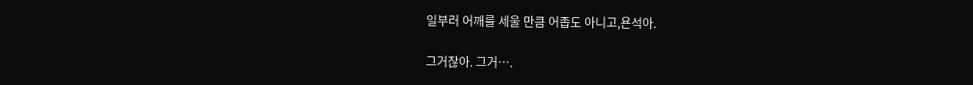일부러 어깨를 세울 만큼 어좁도 아니고,욘석아.

그거잖아. 그거….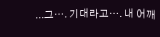...그…. 기대라고…. 내 어깨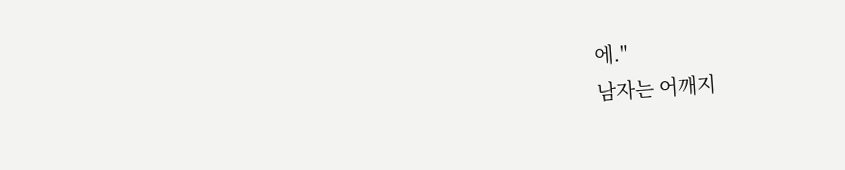에."
남자는 어깨지